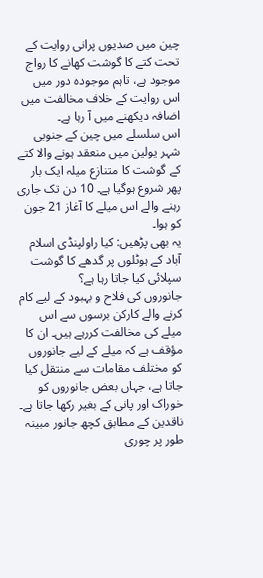چین میں صدیوں پرانی روایت کے تحت کتے کا گوشت کھانے کا رواج موجود ہے، تاہم موجودہ دور میں اس روایت کے خلاف مخالفت میں اضافہ دیکھنے میں آ رہا ہے۔
اس سلسلے میں چین کے جنوبی شہر یولین میں منعقد ہونے والا کتے کے گوشت کا متنازع میلہ ایک بار پھر شروع ہوگیا ہے۔ 10 دن تک جاری رہنے والے اس میلے کا آغاز 21 جون کو ہوا۔
یہ بھی پڑھیں: کیا راولپنڈی اسلام آباد کے ہوٹلوں پر گدھے کا گوشت سپلائی کیا جاتا رہا ہے؟
جانوروں کی فلاح و بہبود کے لیے کام کرنے والے کارکن برسوں سے اس میلے کی مخالفت کررہے ہیں۔ ان کا مؤقف ہے کہ میلے کے لیے جانوروں کو مختلف مقامات سے منتقل کیا جاتا ہے، جہاں بعض جانوروں کو خوراک اور پانی کے بغیر رکھا جاتا ہے۔
ناقدین کے مطابق کچھ جانور مبینہ طور پر چوری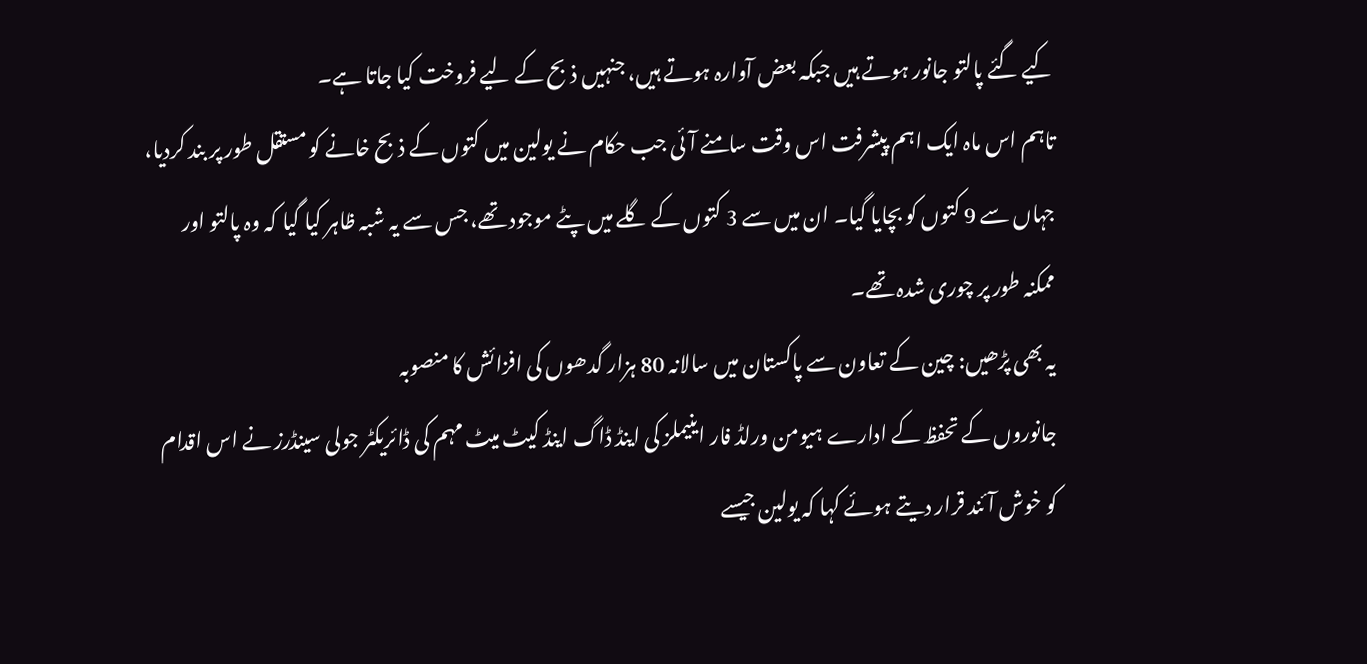کیے گئے پالتو جانور ہوتے ہیں جبکہ بعض آوارہ ہوتے ہیں، جنہیں ذبح کے لیے فروخت کیا جاتا ہے۔
تاہم اس ماہ ایک اہم پیشرفت اس وقت سامنے آئی جب حکام نے یولین میں کتوں کے ذبح خانے کو مستقل طور پر بند کردیا، جہاں سے 9 کتوں کو بچایا گیا۔ ان میں سے 3 کتوں کے گلے میں پٹے موجود تھے، جس سے یہ شبہ ظاہر کیا گیا کہ وہ پالتو اور ممکنہ طور پر چوری شدہ تھے۔
یہ بھی پڑھیں: چین کے تعاون سے پاکستان میں سالانہ 80 ہزار گدھوں کی افزائش کا منصوبہ
جانوروں کے تحفظ کے ادارے ہیومن ورلڈ فار اینیملز کی اینڈ ڈاگ اینڈ کیٹ میٹ مہم کی ڈائریکٹر جولی سینڈرز نے اس اقدام کو خوش آئند قرار دیتے ہوئے کہا کہ یولین جیسے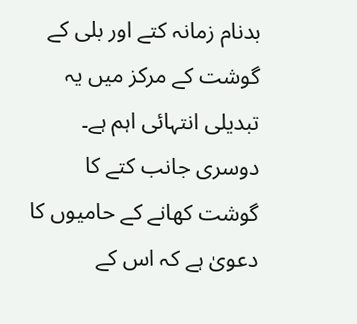بدنام زمانہ کتے اور بلی کے گوشت کے مرکز میں یہ تبدیلی انتہائی اہم ہے۔
دوسری جانب کتے کا گوشت کھانے کے حامیوں کا دعویٰ ہے کہ اس کے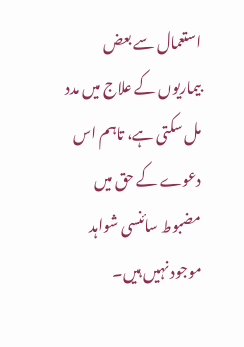استعمال سے بعض بیماریوں کے علاج میں مدد مل سکتی ہے، تاہم اس دعوے کے حق میں مضبوط سائنسی شواہد موجود نہیں ہیں۔